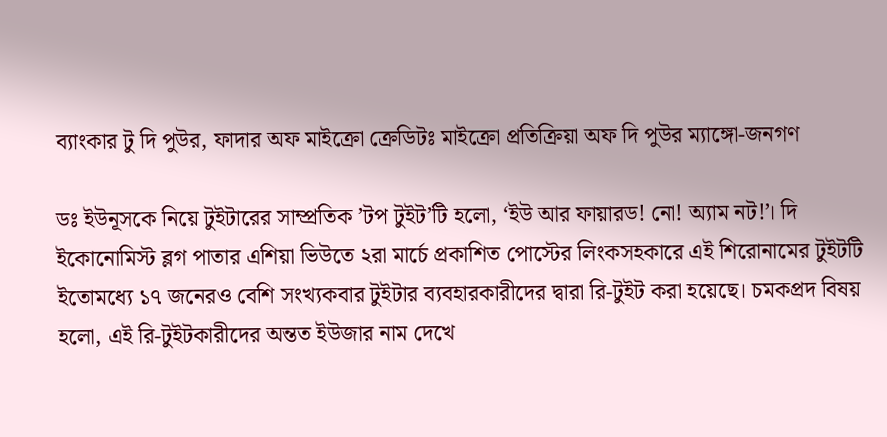ব্যাংকার টু দি পুউর, ফাদার অফ মাইক্রো ক্রেডিটঃ মাইক্রো প্রতিক্রিয়া অফ দি পুউর ম্যাঙ্গো-জনগণ

ডঃ ইউনূসকে নিয়ে টুইটারের সাম্প্রতিক ’টপ টুইট’টি হলো, ‘ইউ আর ফায়ারড! নো! অ্যাম নট!’। দি ইকোনোমিস্ট ব্লগ পাতার এশিয়া ভিউতে ২রা মার্চে প্রকাশিত পোস্টের লিংকসহকারে এই শিরোনামের টুইটটি ইতোমধ্যে ১৭ জনেরও বেশি সংখ্যকবার টুইটার ব্যবহারকারীদের দ্বারা রি-টুইট করা হয়েছে। চমকপ্রদ বিষয় হলো, এই রি-টুইটকারীদের অন্তত ইউজার নাম দেখে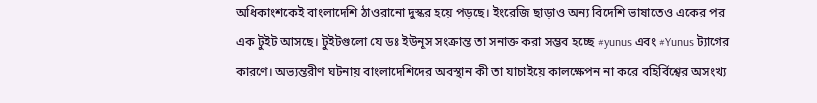অধিকাংশকেই বাংলাদেশি ঠাওরানো দুস্কর হয়ে পড়ছে। ইংরেজি ছাড়াও অন্য বিদেশি ভাষাতেও একের পর এক টুইট আসছে। টুইটগুলো যে ডঃ ইউনূস সংক্রান্ত তা সনাক্ত করা সম্ভব হচ্ছে #yunus এবং #Yunus ট্যাগের কারণে। অভ্যন্তরীণ ঘটনায় বাংলাদেশিদের অবস্থান কী তা যাচাইয়ে কালক্ষেপন না করে বহির্বিশ্বের অসংখ্য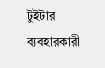টুইটার ব্যবহারকারী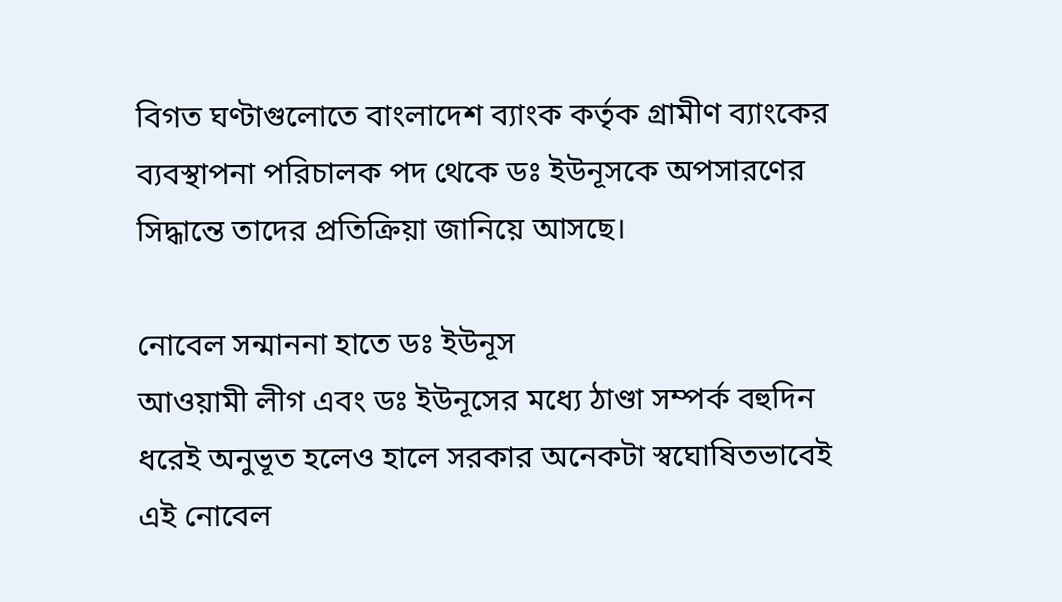বিগত ঘণ্টাগুলোতে বাংলাদেশ ব্যাংক কর্তৃক গ্রামীণ ব্যাংকের ব্যবস্থাপনা পরিচালক পদ থেকে ডঃ ইউনূসকে অপসারণের সিদ্ধান্তে তাদের প্রতিক্রিয়া জানিয়ে আসছে।

নোবেল সন্মাননা হাতে ডঃ ইউনূস
আওয়ামী লীগ এবং ডঃ ইউনূসের মধ্যে ঠাণ্ডা সম্পর্ক বহুদিন ধরেই অনুভূত হলেও হালে সরকার অনেকটা স্বঘোষিতভাবেই এই নোবেল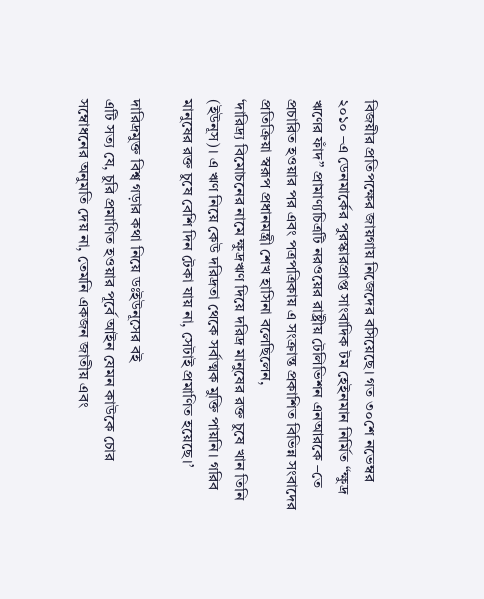বিজয়ীর প্রতিপক্ষের জায়গায় নিজেদের বসিয়েছে। গত ৩০শে নভেম্বর ২০১০ –এ ডেনমার্কের পুরস্কারপ্রাপ্ত সাংবাদিক টম হেইনমান নির্মিত “ক্ষুদ্র ঋণের ফাঁদ” প্রামাণ্যচিত্রটি নরওয়ের রাষ্ট্রীয় টেলিভিশন এনআরকে –তে প্রচারিত হওয়ার পর এবং পত্রপত্রিকায় এ সংক্রান্ত প্রকাশিত বিভিন্ন সংবাদের প্রতিক্রিয়া স্বরূপ প্রধানমন্ত্রী শেখ হাসিনা বলেছিলেন,
‘দারিদ্র্য বিমোচনের নামে ক্ষুদ্রঋণ দিয়ে দরিদ্র মানুষের রক্ত চুষে খান তিনি (ইউনূস)। এ ঋণ নিয়ে কেউ দরিদ্রতা থেকে সর্বাত্মক মুক্তি পায়নি। গরিব মানুষের রক্ত চুষে বেশি দিন টেকা যায় না, সেটাই প্রমাণিত হয়েছে।’

দারিদ্রমুক্ত বিশ্ব গড়ার কথা নিয়ে ডঃইউনূসের বই
এটি সত্য যে, চুরি প্রমাণিত হওয়ার পূর্বে আইন যেমন কাউকে চোর সম্বোধনের অনুমতি দেয় না, তেমনি একজন জাতীয় এবং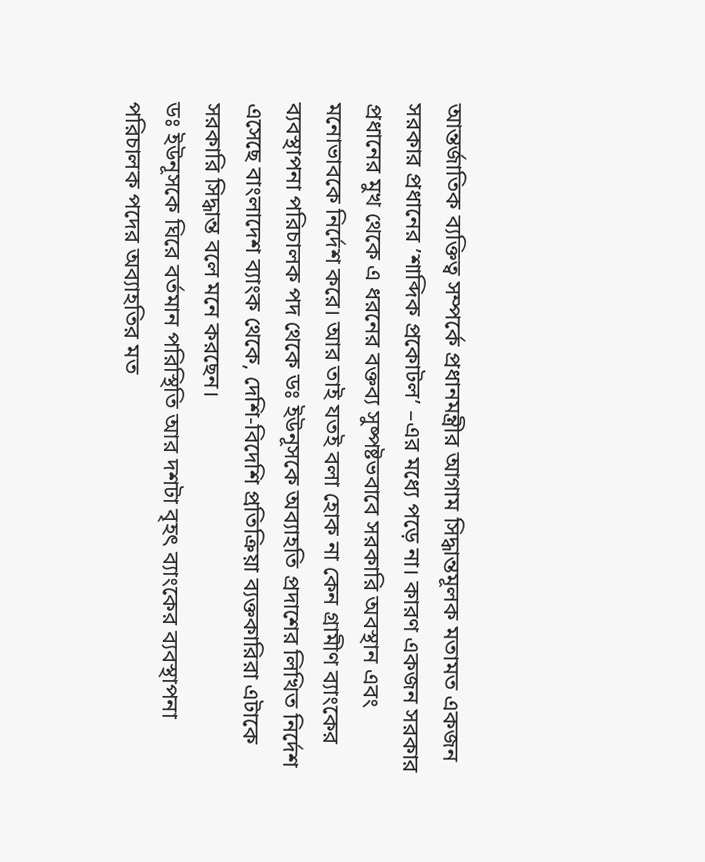আন্তর্জাতিক ব্যক্তিত্ব সম্পর্কে প্রধানমন্ত্রীর আগাম সিদ্ধান্তমূলক মতামত একজন সরকার প্রধানের ’শাব্দিক প্রকোটল’ –এর মধ্যে পড়ে না। কারণ একজন সরকার প্রধানের মুখ থেকে এ ধরনের বক্তব্য সুষ্পষ্টভবাবে সরকারি অবস্থান এবং মনোভাবকে নির্দেশ করে। আর তাই যতই বলা হোক না কেন গ্রামীণ ব্যাংকের ব্যবস্থাপনা পরিচালক পদ থেকে ডঃ ইউনূসকে অব্যাহতি প্রদাশের লিখিত নির্দেশ এসেছে বাংলাদেশ ব্যাংক থেকে, দেশি-বিদেশি প্রতিক্রিয়া ব্যক্তকারিরা এটাকে সরকারি সিদ্ধান্ত বলে মনে করছেন।
ডঃ ইউনূসকে ঘিরে বর্তমান পরিস্থিতি আর দশটা বৃহৎ ব্যাংকের ব্যবস্থাপনা পরিচালক পদের অব্যাহতির মত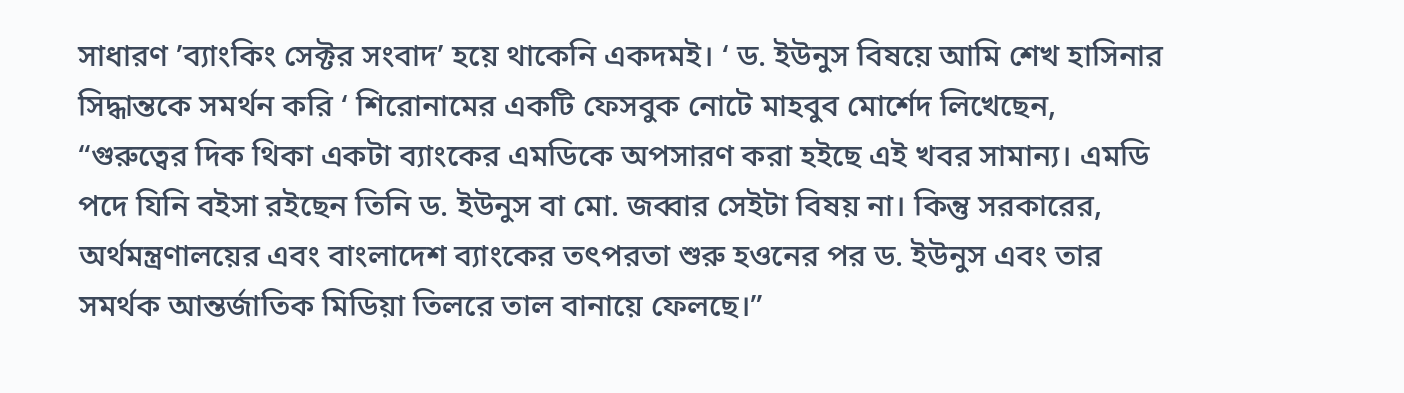সাধারণ ’ব্যাংকিং সেক্টর সংবাদ’ হয়ে থাকেনি একদমই। ‘ ড. ইউনুস বিষয়ে আমি শেখ হাসিনার সিদ্ধান্তকে সমর্থন করি ‘ শিরোনামের একটি ফেসবুক নোটে মাহবুব মোর্শেদ লিখেছেন,
“গুরুত্বের দিক থিকা একটা ব্যাংকের এমডিকে অপসারণ করা হইছে এই খবর সামান্য। এমডি পদে যিনি বইসা রইছেন তিনি ড. ইউনুস বা মো. জব্বার সেইটা বিষয় না। কিন্তু সরকারের, অর্থমন্ত্রণালয়ের এবং বাংলাদেশ ব্যাংকের তৎপরতা শুরু হওনের পর ড. ইউনুস এবং তার সমর্থক আন্তর্জাতিক মিডিয়া তিলরে তাল বানায়ে ফেলছে।”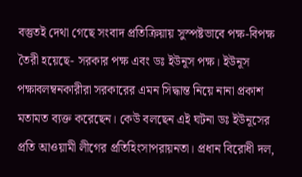বস্তুতই দেথা গেছে সংবাদ প্রতিক্রিয়ায় সুস্পষ্টভাবে পক্ষ-বিপক্ষ তৈরী হয়েছে- সরকার পক্ষ এবং ডঃ ইউনূস পক্ষ। ইউনূস পক্ষাবলম্বনকারীরা সরকারের এমন সিদ্ধান্ত নিয়ে নানা প্রকাশ মতামত ব্যক্ত করেছেন। কেউ বলছেন এই ঘটনা ডঃ ইউনূসের প্রতি আওয়ামী লীগের প্রতিহিংসাপরায়নতা। প্রধান বিরোধী দল,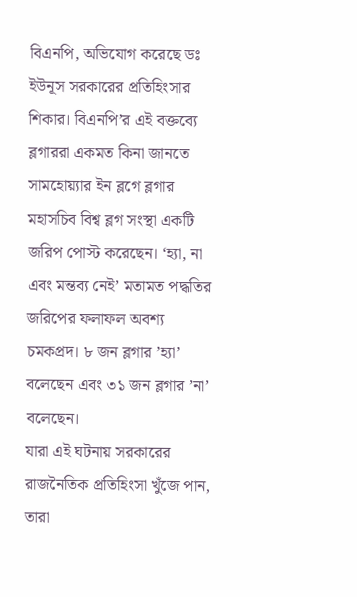বিএনপি, অভিযোগ করেছে ডঃ ইউনূস সরকারের প্রতিহিংসার শিকার। বিএনপি’র এই বক্তব্যে ব্লগাররা একমত কিনা জানতে সামহোয়্যার ইন ব্লগে ব্লগার মহাসচিব বিশ্ব ব্লগ সংস্থা একটি জরিপ পোস্ট করেছেন। ‘হ্যা, না এবং মন্তব্য নেই’ মতামত পদ্ধতির জরিপের ফলাফল অবশ্য চমকপ্রদ। ৮ জন ব্লগার ’হ্যা’ বলেছেন এবং ৩১ জন ব্লগার ’না’ বলেছেন।
যারা এই ঘটনায় সরকারের রাজনৈতিক প্রতিহিংসা খুঁজে পান, তারা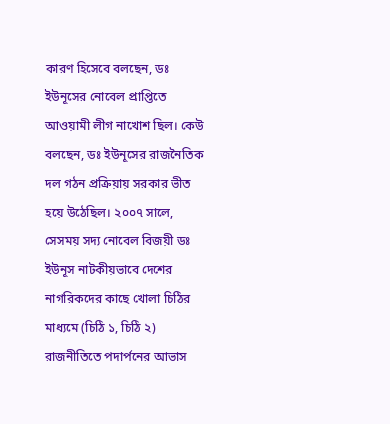কারণ হিসেবে বলছেন, ডঃ ইউনূসের নোবেল প্রাপ্তিতে আওয়ামী লীগ নাখোশ ছিল। কেউ বলছেন, ডঃ ইউনূসের রাজনৈতিক দল গঠন প্রক্রিয়ায় সরকার ভীত হয়ে উঠেছিল। ২০০৭ সালে, সেসময় সদ্য নোবেল বিজয়ী ডঃ ইউনূস নাটকীয়ভাবে দেশের নাগরিকদের কাছে খোলা চিঠির মাধ্যমে (চিঠি ১, চিঠি ২) রাজনীতিতে পদার্পনের আভাস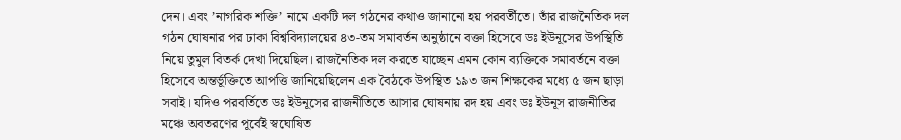দেন। এবং ’নাগরিক শক্তি’ নামে একটি দল গঠনের কথাও জানানো হয় পরবর্তীতে। তাঁর রাজনৈতিক দল গঠন ঘোষনার পর ঢাকা বিশ্ববিদ্যালয়ের ৪৩-তম সমাবর্তন অনুষ্ঠানে বক্তা হিসেবে ডঃ ইউনূসের উপস্থিতি নিয়ে তুমুল বিতর্ক দেখা দিয়েছিল। রাজনৈতিক দল করতে যাচ্ছেন এমন কোন ব্যক্তিকে সমাবর্তনে বক্তা হিসেবে অন্তর্ভূক্তিতে আপত্তি জানিয়েছিলেন এক বৈঠকে উপস্থিত ১৯৩ জন শিক্ষকের মধ্যে ৫ জন ছাড়া সবাই। যদিও পরবর্তিতে ডঃ ইউনূসের রাজনীতিতে আসার ঘোষনায় রদ হয় এবং ডঃ ইউনূস রাজনীতির মঞ্চে অবতরণের পূর্বেই স্বঘোষিত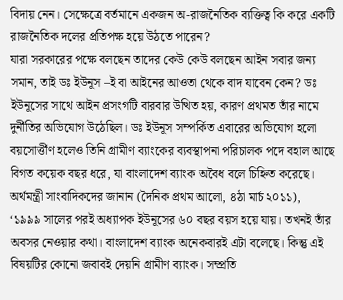বিদায় নেন। সেক্ষেত্রে বর্তমানে একজন অ-রাজনৈতিক ব্যক্তিত্ব কি করে একটি রাজনৈতিক দলের প্রতিপক্ষ হয়ে উঠতে পারেন?
যারা সরকারের পক্ষে বলছেন তাদের কেউ কেউ বলছেন আইন সবার জন্য সমান, তাই ডঃ ইউনূস –ই বা আইনের আওতা থেকে বাদ যাবেন কেন? ডঃ ইউনূসের সাথে আইন প্রসংগটি বারবার উত্থিত হয়, কারণ প্রথমত তাঁর নামে দুর্নীতির অভিযোগ উঠেছিল। ডঃ ইউনূস সম্পর্কিত এবারের অভিযোগ হলো বয়সোর্ত্তীণ হলেও তিনি গ্রামীণ ব্যাংকের ব্যবস্থাপনা পরিচালক পদে বহাল আছে বিগত কয়েক বছর ধরে, যা বাংলাদেশ ব্যাংক অবৈধ বলে চিহ্নিত করেছে। অর্থমন্ত্রী সাংবাদিকদের জানান (দৈনিক প্রথম আলো, ৪ঠা মার্চ ২০১১),
‘১৯৯৯ সালের পরই অধ্যাপক ইউনূসের ৬০ বছর বয়স হয়ে যায়। তখনই তাঁর অবসর নেওয়ার কথা। বাংলাদেশ ব্যাংক অনেকবারই এটা বলেছে। কিন্তু এই বিষয়টির কোনো জবাবই দেয়নি গ্রামীণ ব্যাংক। সম্প্রতি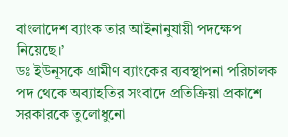বাংলাদেশ ব্যাংক তার আইনানুযায়ী পদক্ষেপ নিয়েছে।’
ডঃ ইউনূসকে গ্রামীণ ব্যাংকের ব্যবস্থাপনা পরিচালক পদ থেকে অব্যাহতির সংবাদে প্রতিক্রিয়া প্রকাশে সরকারকে তুলোধুনো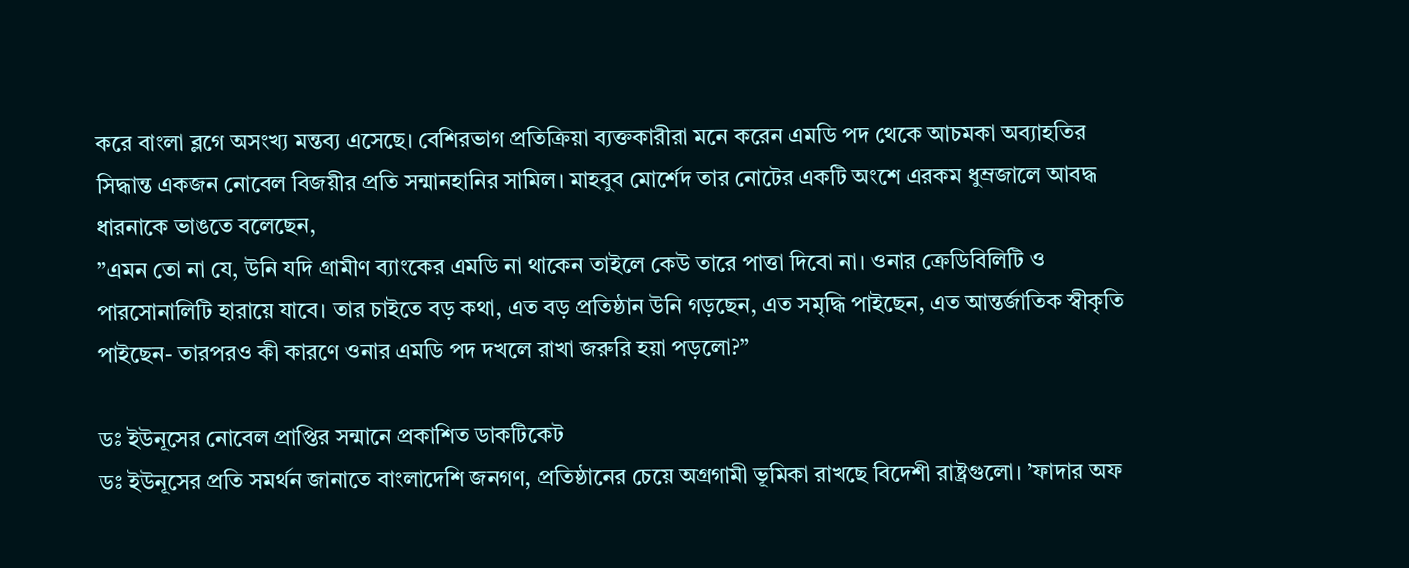করে বাংলা ব্লগে অসংখ্য মন্তব্য এসেছে। বেশিরভাগ প্রতিক্রিয়া ব্যক্তকারীরা মনে করেন এমডি পদ থেকে আচমকা অব্যাহতির সিদ্ধান্ত একজন নোবেল বিজয়ীর প্রতি সন্মানহানির সামিল। মাহবুব মোর্শেদ তার নোটের একটি অংশে এরকম ধুম্রজালে আবদ্ধ ধারনাকে ভাঙতে বলেছেন,
”এমন তো না যে, উনি যদি গ্রামীণ ব্যাংকের এমডি না থাকেন তাইলে কেউ তারে পাত্তা দিবো না। ওনার ক্রেডিবিলিটি ও পারসোনালিটি হারায়ে যাবে। তার চাইতে বড় কথা, এত বড় প্রতিষ্ঠান উনি গড়ছেন, এত সমৃদ্ধি পাইছেন, এত আন্তর্জাতিক স্বীকৃতি পাইছেন- তারপরও কী কারণে ওনার এমডি পদ দখলে রাখা জরুরি হয়া পড়লো?”

ডঃ ইউনূসের নোবেল প্রাপ্তির সন্মানে প্রকাশিত ডাকটিকেট
ডঃ ইউনূসের প্রতি সমর্থন জানাতে বাংলাদেশি জনগণ, প্রতিষ্ঠানের চেয়ে অগ্রগামী ভূমিকা রাখছে বিদেশী রাষ্ট্রগুলো। ’ফাদার অফ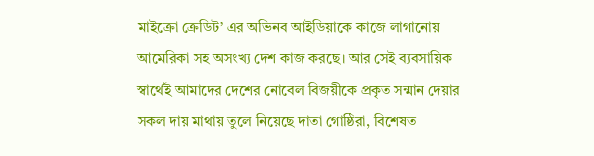মাইক্রো ক্রেডিট’ এর অভিনব আইডিয়াকে কাজে লাগানোয় আমেরিকা সহ অসংখ্য দেশ কাজ করছে। আর সেই ব্যবসায়িক স্বার্থেই আমাদের দেশের নোবেল বিজয়ীকে প্রকৃত সন্মান দেয়ার সকল দায় মাথায় তুলে নিয়েছে দাতা গোষ্ঠিরা, বিশেষত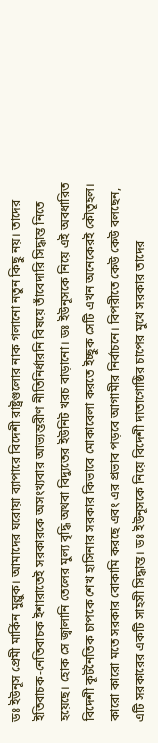ডঃ ইউনূস প্রেমী মার্কিন মুল্লুক। আমাদের ঘরোয়া ব্যাপারে বিদেশী রাষ্ট্রগুলোর নাক গলানো নতুন কিছু নয়। তাদের ইতিবাচক-নেতিবাচক ইশারাতেই সরকারকে অসংখ্যবার আভ্যন্তরীণ নীতিনির্ধারনি বিষয়ে তাঁবেদারি সিদ্ধান্ত নিতে হয়েছে। হোক সে জ্বালানি তেলের মুল্য বৃদ্ধি অথবা বিদ্যুতের ইউনিট খরচ বাড়ানো। ডঃ ইউনূসকে নিয়ে এই অবধারিত বিদেশী কূটনৈতিক চাপকে শেখ হাসিনার সরকার কিভাবে মোকাবেলা করতে ইচ্ছুক সেটি এখন অনেকেরই কৌতূহল। কারো কারো মতে সরকার বোকামি করছে এবং এর প্রভাব পড়বে আগামীর নির্বাচনে। বিপরীতে কেউ কেউ বলছেন, এটি সরকারের একটি সাহসী সিদ্ধান্ত। ডঃ ইউনূসকে নিয়ে বিদেশী দাতাগোষ্ঠির চাপের মুখে সরকার তাদের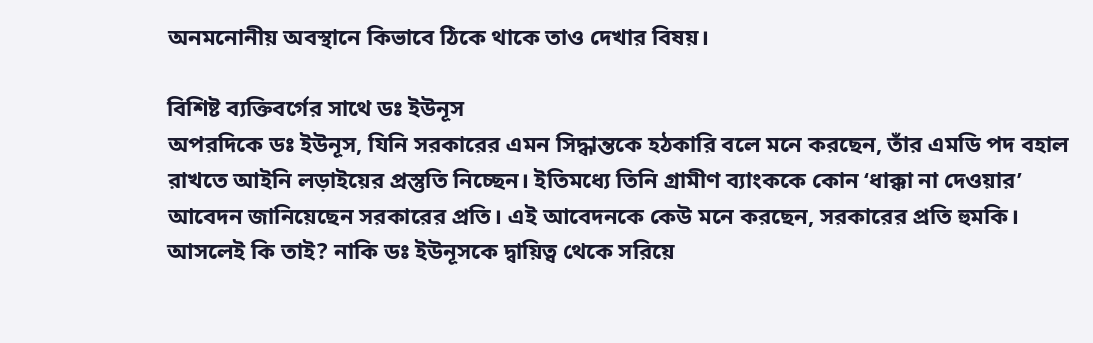অনমনোনীয় অবস্থানে কিভাবে ঠিকে থাকে তাও দেখার বিষয়।

বিশিষ্ট ব্যক্তিবর্গের সাথে ডঃ ইউনূস
অপরদিকে ডঃ ইউনূস, যিনি সরকারের এমন সিদ্ধান্তকে হঠকারি বলে মনে করছেন, তাঁর এমডি পদ বহাল রাখতে আইনি লড়াইয়ের প্রস্তুতি নিচ্ছেন। ইতিমধ্যে তিনি গ্রামীণ ব্যাংককে কোন ‘ধাক্কা না দেওয়ার’ আবেদন জানিয়েছেন সরকারের প্রতি। এই আবেদনকে কেউ মনে করছেন, সরকারের প্রতি হুমকি। আসলেই কি তাই? নাকি ডঃ ইউনূসকে দ্বায়িত্ব থেকে সরিয়ে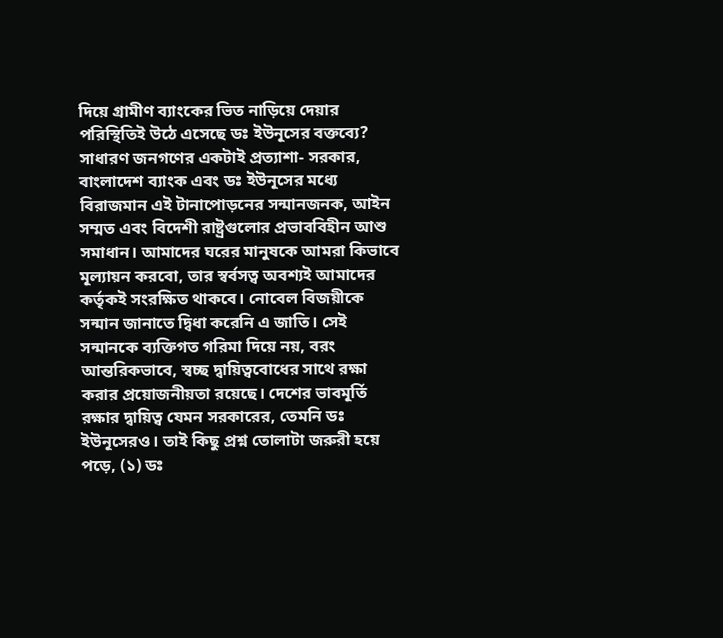দিয়ে গ্রামীণ ব্যাংকের ভিত নাড়িয়ে দেয়ার পরিস্থিতিই উঠে এসেছে ডঃ ইউনূসের বক্তব্যে?
সাধারণ জনগণের একটাই প্রত্যাশা- সরকার, বাংলাদেশ ব্যাংক এবং ডঃ ইউনূসের মধ্যে বিরাজমান এই টানাপোড়নের সন্মানজনক, আইন সম্মত এবং বিদেশী রাষ্ট্রগুলোর প্রভাববিহীন আশু সমাধান। আমাদের ঘরের মানুষকে আমরা কিভাবে মূল্যায়ন করবো, তার স্বর্বসত্ব অবশ্যই আমাদের কর্তৃকই সংরক্ষিত থাকবে। নোবেল বিজয়ীকে সন্মান জানাতে দ্বিধা করেনি এ জাতি। সেই সন্মানকে ব্যক্তিগত গরিমা দিয়ে নয়, বরং আন্তরিকভাবে, স্বচ্ছ দ্বায়িত্ববোধের সাথে রক্ষা করার প্রয়োজনীয়তা রয়েছে। দেশের ভাবমূর্তি রক্ষার দ্বায়িত্ব যেমন সরকারের, তেমনি ডঃ ইউনূসেরও। তাই কিছু প্রশ্ন তোলাটা জরুরী হয়ে পড়ে, (১) ডঃ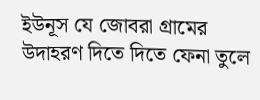ইউনূস যে জোবরা গ্রামের উদাহরণ দিতে দিতে ফেনা তুলে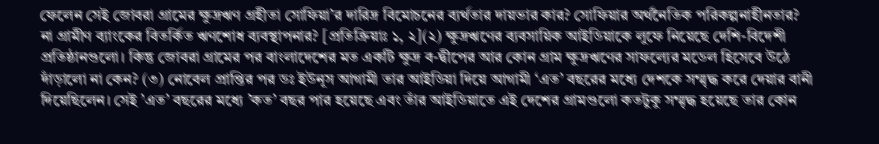ফেলেন সেই জোবরা গ্রামের ক্ষুদ্রঋণ গ্রহীতা সোফিয়া’র দারিদ্র বিমোচনের ব্যর্থতার দায়ভার কার? সোফিয়ার অর্থনৈতিক পরিকল্পনাহীনতার? না গ্রামীণ ব্যাংকের বিতর্কিত ঋণশোধ ব্যবস্থাপনার? [প্রতিক্রিয়াঃ ১, ২](২) ক্ষুদ্রঋণের ব্যবসায়িক আইডিয়াকে লুফে নিয়েছে দেশি-বিদেশী প্রতিষ্ঠানগুলো। কিন্তু জোবরা গ্রামের পর বাংলাদেশের মত একটি ক্ষুদ্র ব-দ্বীপের আর কোন গ্রাম ক্ষুদ্রঋণের সাফল্যের মডেল হিসেবে উঠে দাঁড়ালো না কেন? (৩) নোবেল প্রাপ্তির পর ডঃ ইউনূস আগামী তার আইডিয়া দিয়ে আগামী ‘এত’ বছরের মধ্যে দেশকে সম্মৃদ্ধ করে দেয়ার বানী দিয়েছিলেন। সেই ’এত’ বছরের মধ্যে ’কত’ বছর পার হয়েছে এবং তাঁর আইডিয়াতে এই দেশের গ্রামগুলো কতটুকু সম্মৃদ্ধ হয়েছে তার কোন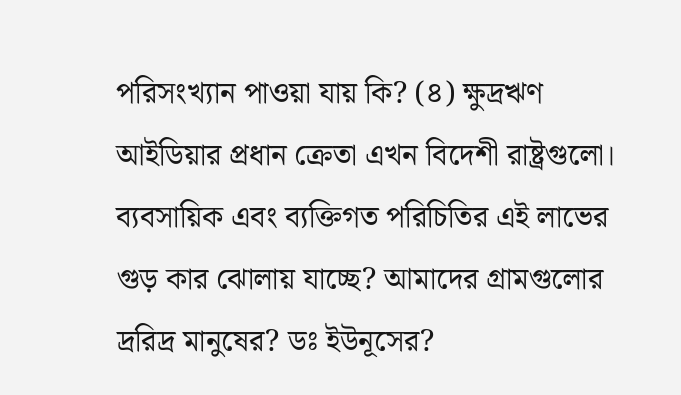পরিসংখ্যান পাওয়া যায় কি? (৪) ক্ষুদ্রঋণ আইডিয়ার প্রধান ক্রেতা এখন বিদেশী রাষ্ট্রগুলো। ব্যবসায়িক এবং ব্যক্তিগত পরিচিতির এই লাভের গুড় কার ঝোলায় যাচ্ছে? আমাদের গ্রামগুলোর দ্ররিদ্র মানুষের? ডঃ ইউনূসের?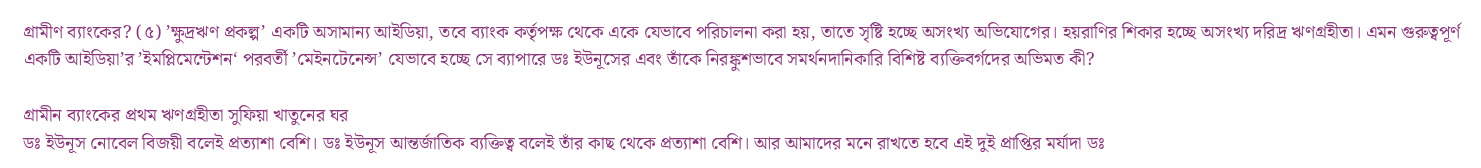গ্রামীণ ব্যাংকের? (৫) ’ক্ষুদ্রঋণ প্রকল্প’ একটি অসামান্য আইডিয়া, তবে ব্যাংক কর্তৃপক্ষ থেকে একে যেভাবে পরিচালনা করা হয়, তাতে সৃষ্টি হচ্ছে অসংখ্য অভিযোগের। হয়রাণির শিকার হচ্ছে অসংখ্য দরিদ্র ঋণগ্রহীতা। এমন গুরুত্বপূর্ণ একটি আইডিয়া’র ’ইমপ্লিমেন্টেশন‘ পরবর্তী ’মেইনটেনেন্স’ যেভাবে হচ্ছে সে ব্যাপারে ডঃ ইউনূসের এবং তাঁকে নিরঙ্কুশভাবে সমর্থনদানিকারি বিশিষ্ট ব্যক্তিবর্গদের অভিমত কী?

গ্রামীন ব্যাংকের প্রথম ঋণগ্রহীতা সুফিয়া খাতুনের ঘর
ডঃ ইউনূস নোবেল বিজয়ী বলেই প্রত্যাশা বেশি। ডঃ ইউনূস আন্তর্জাতিক ব্যক্তিত্ব বলেই তাঁর কাছ থেকে প্রত্যাশা বেশি। আর আমাদের মনে রাখতে হবে এই দুই প্রাপ্তির মর্যাদা ডঃ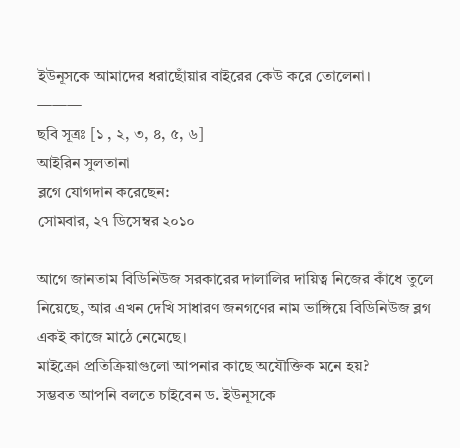ইউনূসকে আমাদের ধরাছোঁয়ার বাইরের কেউ করে তোলেনা।
———
ছবি সূত্রঃ [১ , ২, ৩, ৪, ৫, ৬]
আইরিন সুলতানা
ব্লগে যোগদান করেছেন:
সোমবার, ২৭ ডিসেম্বর ২০১০

আগে জানতাম বিডিনিউজ সরকারের দালালির দায়িত্ব নিজের কাঁধে তুলে নিয়েছে, আর এখন দেখি সাধারণ জনগণের নাম ভাঙ্গিয়ে বিডিনিউজ ব্লগ একই কাজে মাঠে নেমেছে।
মাইক্রো প্রতিক্রিয়াগুলো আপনার কাছে অযৌক্তিক মনে হয়?
সম্ভবত আপনি বলতে চাইবেন ড. ইউনূসকে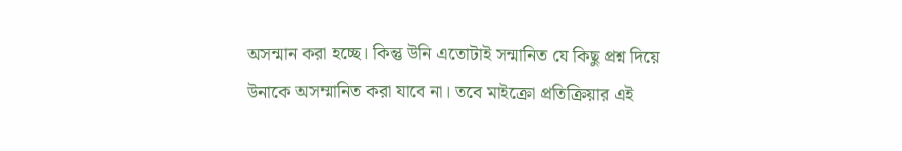অসন্মান করা হচ্ছে। কিন্তু উনি এতোটাই সন্মানিত যে কিছু প্রশ্ন দিয়ে উনাকে অসম্মানিত করা যাবে না। তবে মাইক্রো প্রতিক্রিয়ার এই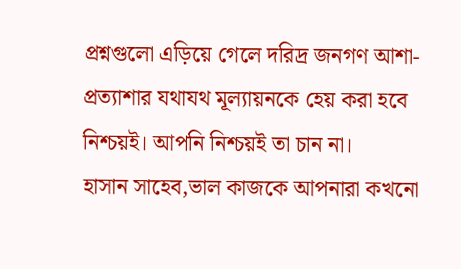প্রশ্নগুলো এড়িয়ে গেলে দরিদ্র জনগণ আশা-প্রত্যাশার যথাযথ মূল্যায়নকে হেয় করা হবে নিশ্চয়ই। আপনি নিশ্চয়ই তা চান না।
হাসান সাহেব,ভাল কাজকে আপনারা কখনো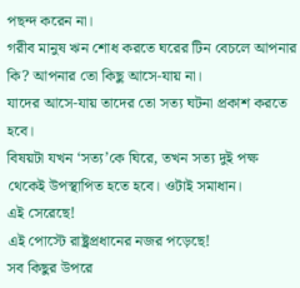পছন্দ করেন না।
গরীব মানুষ ঋন শোধ করতে ঘরের টিন বেচলে আপনার কি? আপনার তো কিছু আসে-যায় না।
যাদের আসে-যায় তাদের তো সত্য ঘটনা প্রকাশ করতে হবে।
বিষয়টা যখন ‘সত্য’কে ঘিরে, তখন সত্য দুই পক্ষ থেকেই উপস্থাপিত হতে হবে। ওটাই সমাধান।
এই সেরেছে!
এই পোস্টে রাষ্ট্রপ্রধানের নজর পড়েছে!
সব কিছুর উপরে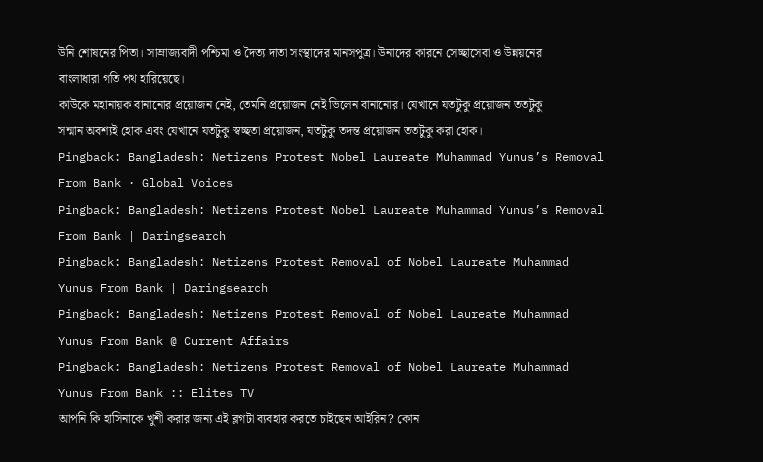উনি শোষনের পিতা। সাম্রাজ্যবাদী পশ্চিমা ও দৈত্য দাতা সংস্থাদের মানসপুত্র। উনাদের কারনে সেচ্ছাসেবা ও উন্নয়নের বাংলাধারা গতি পথ হারিয়েছে।
কাউকে মহানায়ক বানানোর প্রয়োজন নেই, তেমনি প্রয়োজন নেই ভিলেন বানানোর। যেখানে যতটুকু প্রয়োজন ততটুকু সন্মান অবশ্যই হোক এবং যেখানে যতটুকু স্বচ্ছতা প্রয়োজন, যতটুকু তদন্ত প্রয়োজন ততটুকু করা হোক।
Pingback: Bangladesh: Netizens Protest Nobel Laureate Muhammad Yunus’s Removal From Bank · Global Voices
Pingback: Bangladesh: Netizens Protest Nobel Laureate Muhammad Yunus’s Removal From Bank | Daringsearch
Pingback: Bangladesh: Netizens Protest Removal of Nobel Laureate Muhammad Yunus From Bank | Daringsearch
Pingback: Bangladesh: Netizens Protest Removal of Nobel Laureate Muhammad Yunus From Bank @ Current Affairs
Pingback: Bangladesh: Netizens Protest Removal of Nobel Laureate Muhammad Yunus From Bank :: Elites TV
আপনি কি হাসিনাকে খুশী করার জন্য এই ব্লগটা ব্যবহার করতে চাইছেন আইরিন? কোন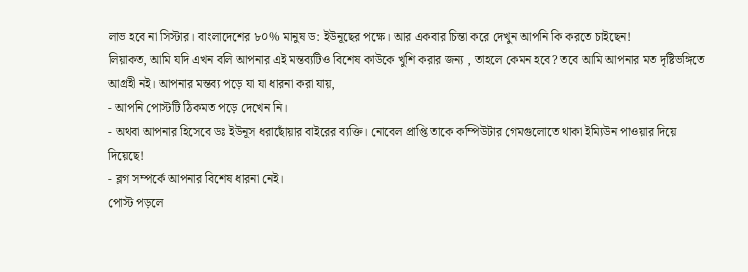লাভ হবে না সিস্টার। বাংলাদেশের ৮০% মানুষ ড: ইউনূছের পক্ষে। আর একবার চিন্তা করে দেখুন আপনি কি করতে চাইছেন!
লিয়াকত, আমি যদি এখন বলি আপনার এই মন্তব্যটিও বিশেষ কাউকে খুশি করার জন্য , তাহলে কেমন হবে? তবে আমি আপনার মত দৃষ্টিভঙ্গিতে আগ্রহী নই। আপনার মন্তব্য পড়ে যা যা ধারনা করা যায়,
- আপনি পোস্টটি ঠিকমত পড়ে দেখেন নি।
- অথবা আপনার হিসেবে ডঃ ইউনূস ধরাছোঁয়ার বাইরের ব্যক্তি। নোবেল প্রাপ্তি তাকে কম্পিউটার গেমগুলোতে থাকা ইম্যিউন পাওয়ার দিয়ে দিয়েছে!
- ব্লগ সম্পর্কে আপনার বিশেষ ধারনা নেই।
পোস্ট পড়লে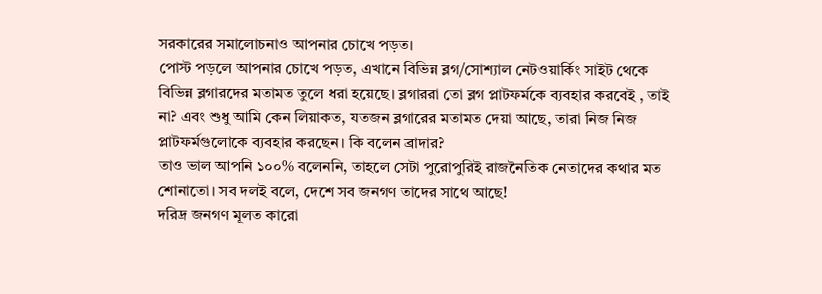সরকারের সমালোচনাও আপনার চোখে পড়ত।
পোস্ট পড়লে আপনার চোখে পড়ত, এখানে বিভিন্ন ব্লগ/সোশ্যাল নেটওয়ার্কিং সাইট থেকে বিভিন্ন ব্লগারদের মতামত তুলে ধরা হয়েছে। ব্লগাররা তো ব্লগ প্লাটফর্মকে ব্যবহার করবেই , তাই না? এবং শুধু আমি কেন লিয়াকত, যতজন ব্লগারের মতামত দেয়া আছে, তারা নিজ নিজ প্লাটফর্মগুলোকে ব্যবহার করছেন। কি বলেন ব্রাদার?
তাও ভাল আপনি ১০০% বলেননি, তাহলে সেটা পুরোপুরিই রাজনৈতিক নেতাদের কথার মত শোনাতো। সব দলই বলে, দেশে সব জনগণ তাদের সাথে আছে!
দরিদ্র জনগণ মূলত কারো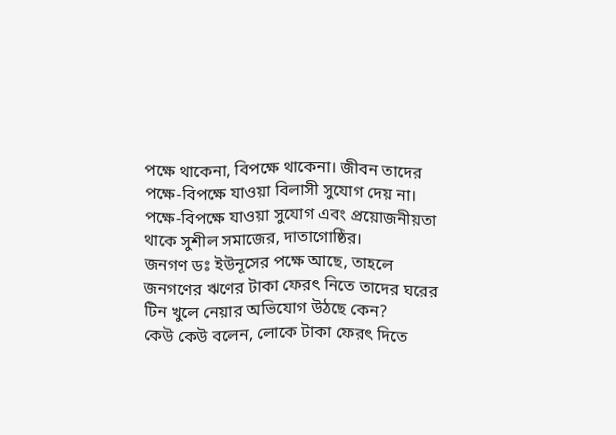পক্ষে থাকেনা, বিপক্ষে থাকেনা। জীবন তাদের পক্ষে-বিপক্ষে যাওয়া বিলাসী সুযোগ দেয় না। পক্ষে-বিপক্ষে যাওয়া সুযোগ এবং প্রয়োজনীয়তা থাকে সুশীল সমাজের, দাতাগোষ্ঠির।
জনগণ ডঃ ইউনূসের পক্ষে আছে, তাহলে জনগণের ঋণের টাকা ফেরৎ নিতে তাদের ঘরের টিন খুলে নেয়ার অভিযোগ উঠছে কেন?
কেউ কেউ বলেন, লোকে টাকা ফেরৎ দিতে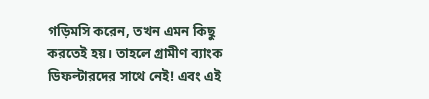গড়িমসি করেন, তখন এমন কিছু করতেই হয়। তাহলে গ্রামীণ ব্যাংক ডিফল্টারদের সাথে নেই! এবং এই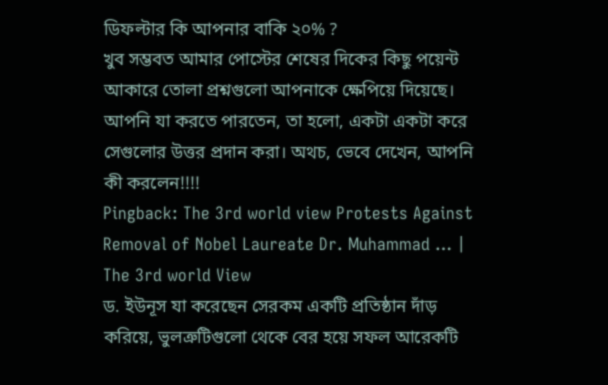ডিফল্টার কি আপনার বাকি ২০% ?
খুব সম্ভবত আমার পোস্টের শেষের দিকের কিছু পয়েন্ট আকারে তোলা প্রশ্নগুলো আপনাকে ক্ষেপিয়ে দিয়েছে। আপনি যা করতে পারতেন, তা হলো, একটা একটা করে সেগুলোর উত্তর প্রদান করা। অথচ, ভেবে দেখেন, আপনি কী করলেন!!!!
Pingback: The 3rd world view Protests Against Removal of Nobel Laureate Dr. Muhammad … | The 3rd world View
ড. ইউনূস যা করেছেন সেরকম একটি প্রতিষ্ঠান দাঁড় করিয়ে, ভুলত্রুটিগুলো থেকে বের হয়ে সফল আরেকটি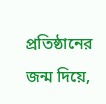প্রতিষ্ঠানের জন্ম দিয়ে,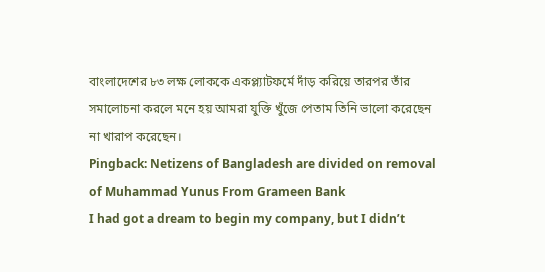বাংলাদেশের ৮৩ লক্ষ লোককে একপ্ল্যাটফর্মে দাঁড় করিয়ে তারপর তাঁর সমালোচনা করলে মনে হয় আমরা যুক্তি খুঁজে পেতাম তিনি ভালো করেছেন না খারাপ করেছেন।
Pingback: Netizens of Bangladesh are divided on removal of Muhammad Yunus From Grameen Bank
I had got a dream to begin my company, but I didn’t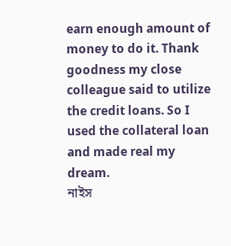earn enough amount of money to do it. Thank goodness my close colleague said to utilize the credit loans. So I used the collateral loan and made real my dream.
নাইস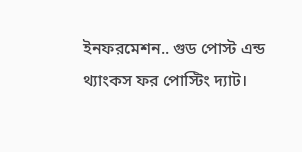ইনফরমেশন.. গুড পোস্ট এন্ড থ্যাংকস ফর পোস্টিং দ্যাট।